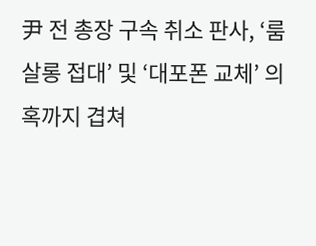尹 전 총장 구속 취소 판사, ‘룸살롱 접대’ 및 ‘대포폰 교체’ 의혹까지 겹쳐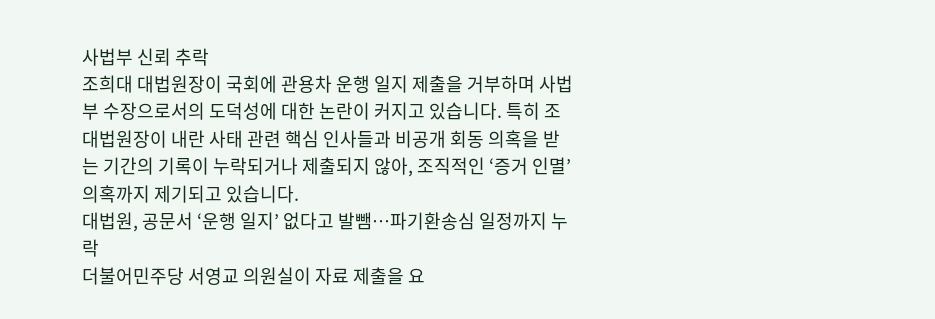사법부 신뢰 추락
조희대 대법원장이 국회에 관용차 운행 일지 제출을 거부하며 사법부 수장으로서의 도덕성에 대한 논란이 커지고 있습니다. 특히 조 대법원장이 내란 사태 관련 핵심 인사들과 비공개 회동 의혹을 받는 기간의 기록이 누락되거나 제출되지 않아, 조직적인 ‘증거 인멸’ 의혹까지 제기되고 있습니다.
대법원, 공문서 ‘운행 일지’ 없다고 발뺌…파기환송심 일정까지 누락
더불어민주당 서영교 의원실이 자료 제출을 요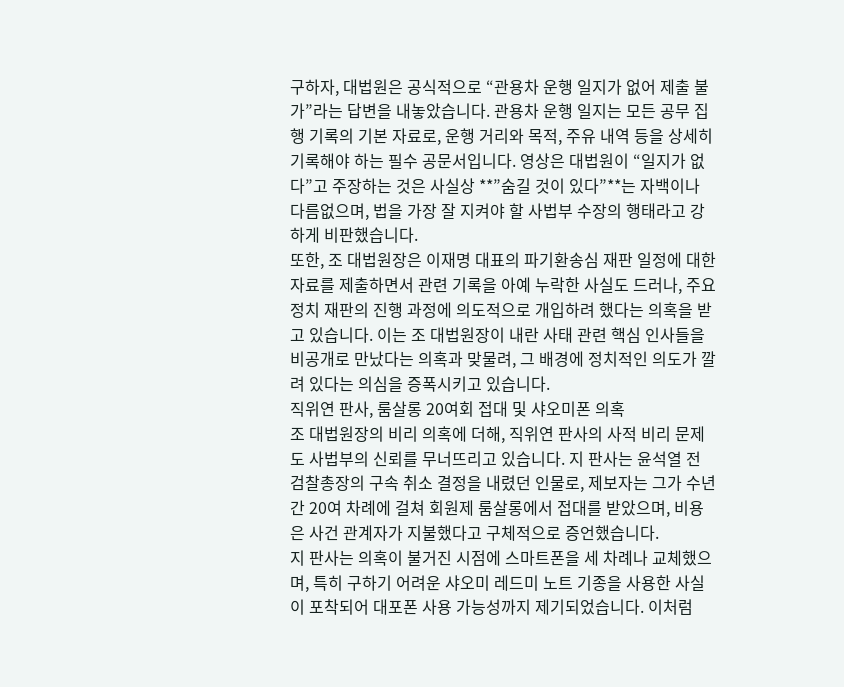구하자, 대법원은 공식적으로 “관용차 운행 일지가 없어 제출 불가”라는 답변을 내놓았습니다. 관용차 운행 일지는 모든 공무 집행 기록의 기본 자료로, 운행 거리와 목적, 주유 내역 등을 상세히 기록해야 하는 필수 공문서입니다. 영상은 대법원이 “일지가 없다”고 주장하는 것은 사실상 **”숨길 것이 있다”**는 자백이나 다름없으며, 법을 가장 잘 지켜야 할 사법부 수장의 행태라고 강하게 비판했습니다.
또한, 조 대법원장은 이재명 대표의 파기환송심 재판 일정에 대한 자료를 제출하면서 관련 기록을 아예 누락한 사실도 드러나, 주요 정치 재판의 진행 과정에 의도적으로 개입하려 했다는 의혹을 받고 있습니다. 이는 조 대법원장이 내란 사태 관련 핵심 인사들을 비공개로 만났다는 의혹과 맞물려, 그 배경에 정치적인 의도가 깔려 있다는 의심을 증폭시키고 있습니다.
직위연 판사, 룸살롱 20여회 접대 및 샤오미폰 의혹
조 대법원장의 비리 의혹에 더해, 직위연 판사의 사적 비리 문제도 사법부의 신뢰를 무너뜨리고 있습니다. 지 판사는 윤석열 전 검찰총장의 구속 취소 결정을 내렸던 인물로, 제보자는 그가 수년간 20여 차례에 걸쳐 회원제 룸살롱에서 접대를 받았으며, 비용은 사건 관계자가 지불했다고 구체적으로 증언했습니다.
지 판사는 의혹이 불거진 시점에 스마트폰을 세 차례나 교체했으며, 특히 구하기 어려운 샤오미 레드미 노트 기종을 사용한 사실이 포착되어 대포폰 사용 가능성까지 제기되었습니다. 이처럼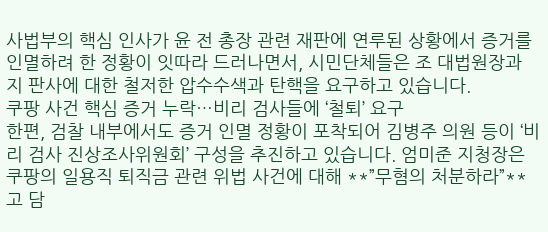사법부의 핵심 인사가 윤 전 총장 관련 재판에 연루된 상황에서 증거를 인멸하려 한 정황이 잇따라 드러나면서, 시민단체들은 조 대법원장과 지 판사에 대한 철저한 압수수색과 탄핵을 요구하고 있습니다.
쿠팡 사건 핵심 증거 누락…비리 검사들에 ‘철퇴’ 요구
한편, 검찰 내부에서도 증거 인멸 정황이 포착되어 김병주 의원 등이 ‘비리 검사 진상조사위원회’ 구성을 추진하고 있습니다. 엄미준 지청장은 쿠팡의 일용직 퇴직금 관련 위법 사건에 대해 **”무혐의 처분하라”**고 담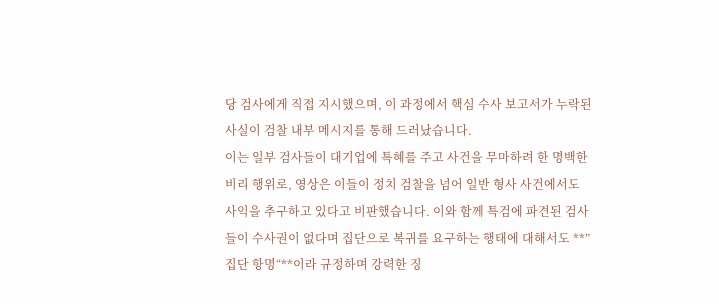당 검사에게 직접 지시했으며, 이 과정에서 핵심 수사 보고서가 누락된 사실이 검찰 내부 메시지를 통해 드러났습니다.
이는 일부 검사들이 대기업에 특혜를 주고 사건을 무마하려 한 명백한 비리 행위로, 영상은 이들이 정치 검찰을 넘어 일반 형사 사건에서도 사익을 추구하고 있다고 비판했습니다. 이와 함께 특검에 파견된 검사들이 수사권이 없다며 집단으로 복귀를 요구하는 행태에 대해서도 **”집단 항명“**이라 규정하며 강력한 징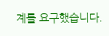계를 요구했습니다.